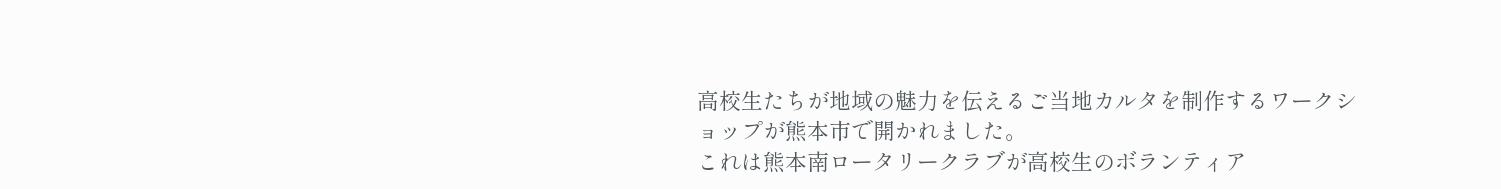高校生たちが地域の魅力を伝えるご当地カルタを制作するワークショップが熊本市で開かれました。
これは熊本南ロータリークラブが高校生のボランティア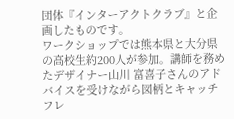団体『インターアクトクラブ』と企画したものです。
ワークショップでは熊本県と大分県の高校生約200人が参加。講師を務めたデザイナー山川 富喜子さんのアドバイスを受けながら図柄とキャッチフレ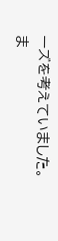ーズを考えていました。
ま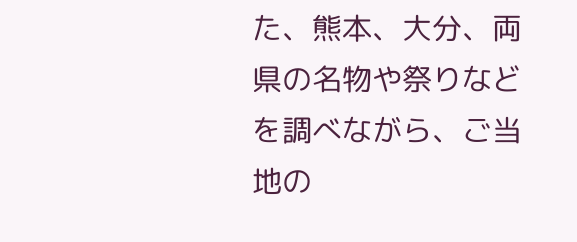た、熊本、大分、両県の名物や祭りなどを調べながら、ご当地の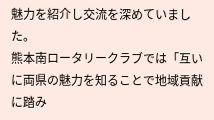魅力を紹介し交流を深めていました。
熊本南ロータリークラブでは「互いに両県の魅力を知ることで地域貢献に踏み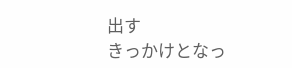出す
きっかけとなっ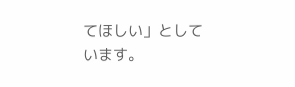てほしい」としています。